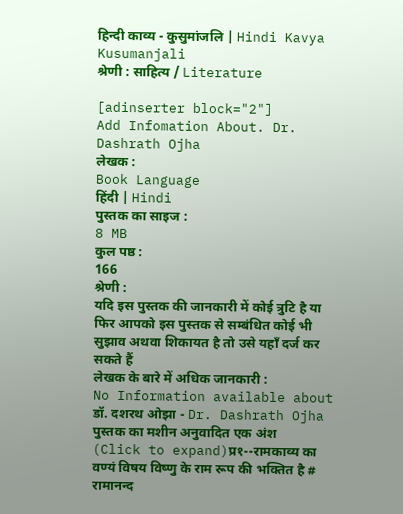हिन्दी काव्य - कुसुमांजलि | Hindi Kavya Kusumanjali
श्रेणी : साहित्य / Literature

[adinserter block="2"]
Add Infomation About. Dr. Dashrath Ojha
लेखक :
Book Language
हिंदी | Hindi
पुस्तक का साइज :
8 MB
कुल पष्ठ :
166
श्रेणी :
यदि इस पुस्तक की जानकारी में कोई त्रुटि है या फिर आपको इस पुस्तक से सम्बंधित कोई भी सुझाव अथवा शिकायत है तो उसे यहाँ दर्ज कर सकते हैं
लेखक के बारे में अधिक जानकारी :
No Information available about डॉ. दशरथ ओझा - Dr. Dashrath Ojha
पुस्तक का मशीन अनुवादित एक अंश
(Click to expand)प्र१--रामकाव्य का वण्यं विषय विष्णु के राम रूप की भक्तित है #
रामानन्द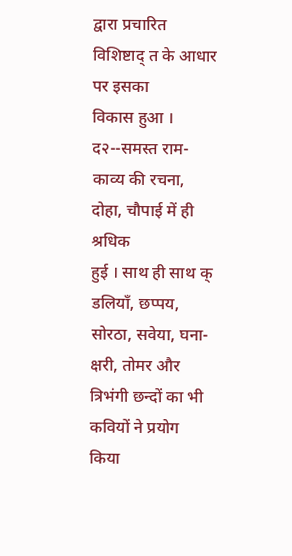द्वारा प्रचारित विशिष्टाद् त के आधार पर इसका
विकास हुआ । द२--समस्त राम-काव्य की रचना, दोहा, चौपाई में ही श्रधिक
हुई । साथ ही साथ क् डलियाँ, छप्पय, सोरठा, सवेया, घना-
क्षरी, तोमर और त्रिभंगी छन्दों का भी कवियों ने प्रयोग
किया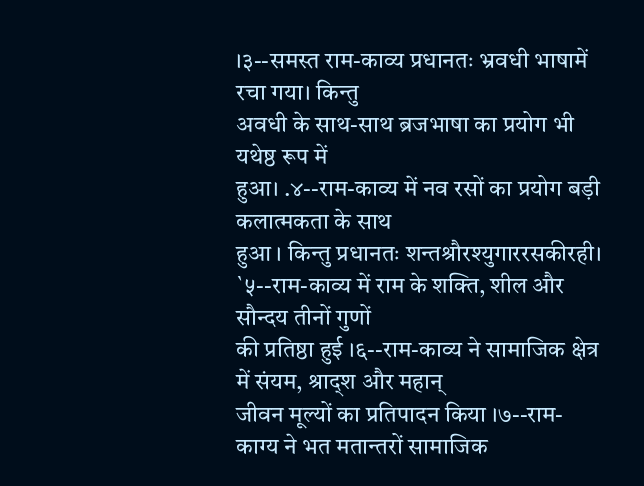।३--समस्त राम-काव्य प्रधानतः भ्रवधी भाषामें रचा गया। किन्तु
अवधी के साथ-साथ ब्रजभाषा का प्रयोग भी यथेष्ठ रूप में
हुआ। .४--राम-काव्य में नव रसों का प्रयोग बड़ी कलात्मकता के साथ
हुआ । किन्तु प्रधानतः शन्तश्रौरश्युगाररसकीरही। `५--राम-काव्य में राम के शक्ति, शील और सौन्दय तीनों गुणों
की प्रतिष्ठा हुई ।६--राम-काव्य ने सामाजिक क्षेत्र में संयम, श्राद्श और महान्
जीवन मूल्यों का प्रतिपादन किया ।७--राम-काग्य ने भत मतान्तरों सामाजिक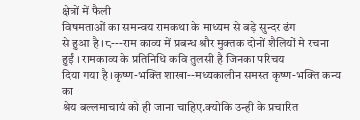क्षेत्रों में फैली
विषमताओं का समन्वय रामकथा के माध्यम से बड़े सुन्दर ढंग
से हुआ है ।८---राम काव्य में प्रबन्ध श्रौर मुक्तक दोनों शैलियों मे रचना
हुईं । रामकाव्य के प्रतिनिधि कवि तुलसी है जिनका परिचय
दिया गया है ।कृष्ण-भक्ति शाखा--मध्यकालीन समस्त कृष्ण-भक्ति कन्य का
श्रेय बल्लमाचायं को ही जाना चाहिए.क्योकि उन्ही के प्रचारित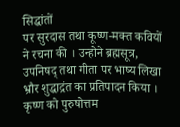सिद्धांतों
पर सुरदास तथा कूष्ण-मक्त कवियों ने रचना की । उन्होने ब्रह्मसूत्र,
उपनिषद् तथा गीता पर भाष्य लिखा भ्रौर शुद्धाद्रंत का प्रतिपादन किया ।
कृष्ण को पुरुषोत्तम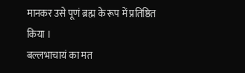मानकर उसे पूणं ब्रह्म के रूप में प्रतिष्ठित किया ।
बल्लभाचायं का मत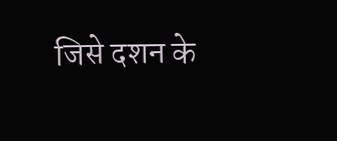जिसे दशन के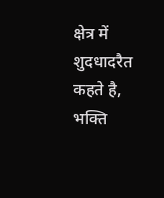क्षेत्र में शुदधादरैत कहते है, भक्ति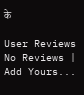के

User Reviews
No Reviews | Add Yours...